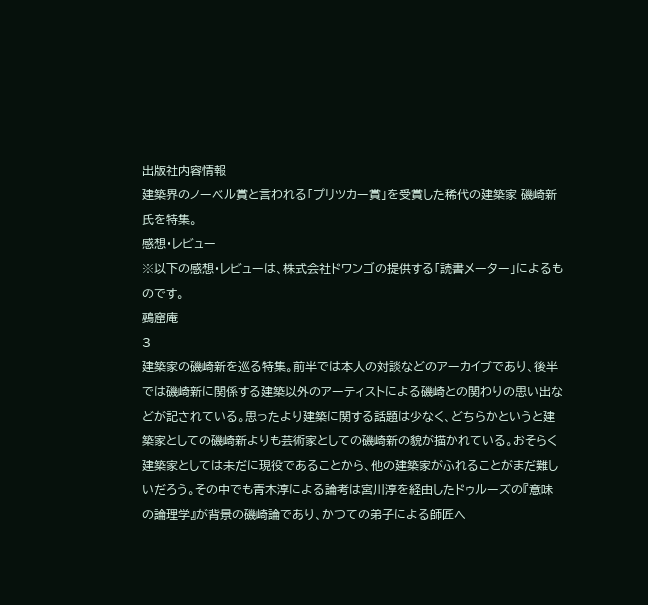出版社内容情報
建築界のノーベル賞と言われる「プリツカー賞」を受賞した稀代の建築家 磯崎新氏を特集。
感想・レビュー
※以下の感想・レビューは、株式会社ドワンゴの提供する「読書メーター」によるものです。
鵐窟庵
3
建築家の磯崎新を巡る特集。前半では本人の対談などのアーカイブであり、後半では磯崎新に関係する建築以外のアーティストによる磯崎との関わりの思い出などが記されている。思ったより建築に関する話題は少なく、どちらかというと建築家としての磯崎新よりも芸術家としての磯崎新の貌が描かれている。おそらく建築家としては未だに現役であることから、他の建築家がふれることがまだ難しいだろう。その中でも青木淳による論考は宮川淳を経由したドゥルーズの『意味の論理学』が背景の磯崎論であり、かつての弟子による師匠へ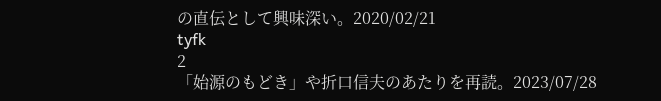の直伝として興味深い。2020/02/21
tyfk
2
「始源のもどき」や折口信夫のあたりを再読。2023/07/28